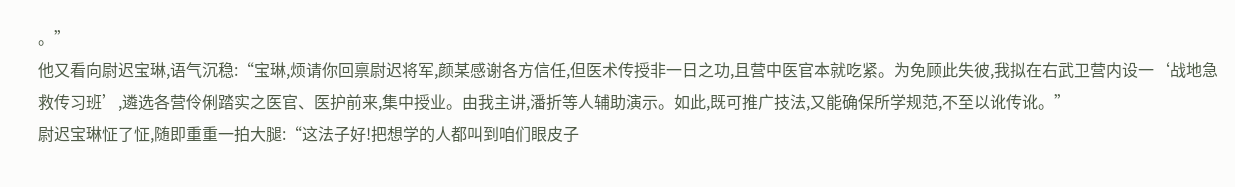。”
他又看向尉迟宝琳,语气沉稳:“宝琳,烦请你回禀尉迟将军,颜某感谢各方信任,但医术传授非一日之功,且营中医官本就吃紧。为免顾此失彼,我拟在右武卫营内设一‘战地急救传习班’,遴选各营伶俐踏实之医官、医护前来,集中授业。由我主讲,潘折等人辅助演示。如此,既可推广技法,又能确保所学规范,不至以讹传讹。”
尉迟宝琳怔了怔,随即重重一拍大腿:“这法子好!把想学的人都叫到咱们眼皮子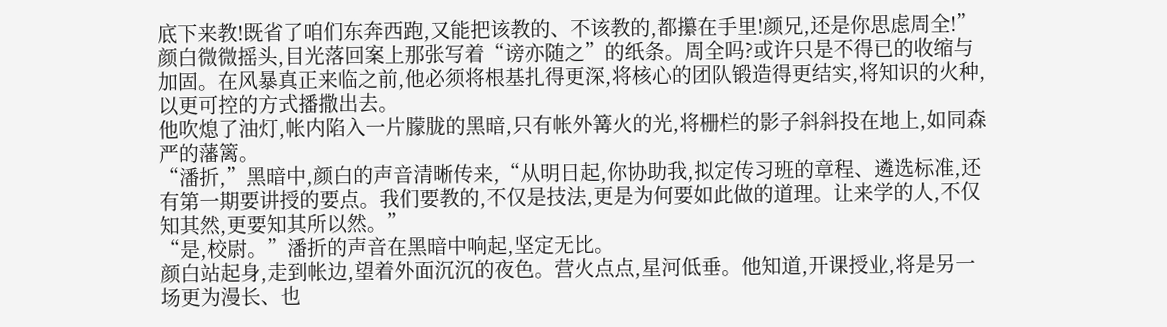底下来教!既省了咱们东奔西跑,又能把该教的、不该教的,都攥在手里!颜兄,还是你思虑周全!”
颜白微微摇头,目光落回案上那张写着“谤亦随之”的纸条。周全吗?或许只是不得已的收缩与加固。在风暴真正来临之前,他必须将根基扎得更深,将核心的团队锻造得更结实,将知识的火种,以更可控的方式播撒出去。
他吹熄了油灯,帐内陷入一片朦胧的黑暗,只有帐外篝火的光,将栅栏的影子斜斜投在地上,如同森严的藩篱。
“潘折,”黑暗中,颜白的声音清晰传来,“从明日起,你协助我,拟定传习班的章程、遴选标准,还有第一期要讲授的要点。我们要教的,不仅是技法,更是为何要如此做的道理。让来学的人,不仅知其然,更要知其所以然。”
“是,校尉。”潘折的声音在黑暗中响起,坚定无比。
颜白站起身,走到帐边,望着外面沉沉的夜色。营火点点,星河低垂。他知道,开课授业,将是另一场更为漫长、也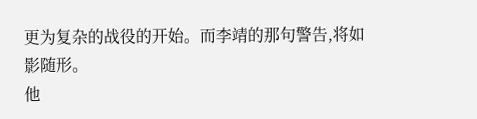更为复杂的战役的开始。而李靖的那句警告,将如影随形。
他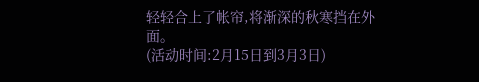轻轻合上了帐帘,将渐深的秋寒挡在外面。
(活动时间:2月15日到3月3日)